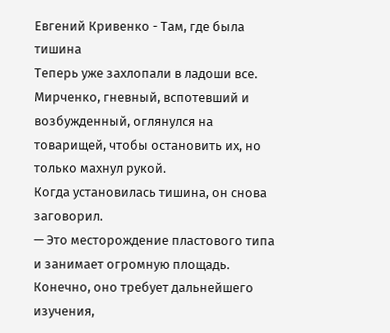Евгений Кривенко - Там, где была тишина
Теперь уже захлопали в ладоши все. Мирченко, гневный, вспотевший и возбужденный, оглянулся на товарищей, чтобы остановить их, но только махнул рукой.
Когда установилась тишина, он снова заговорил.
— Это месторождение пластового типа и занимает огромную площадь. Конечно, оно требует дальнейшего изучения,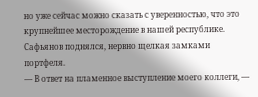но уже сейчас можно сказать с уверенностью, что это крупнейшее месторождение в нашей республике.
Сафьянов поднялся, нервно щелкая замками портфеля.
— В ответ на пламенное выступление моего коллеги, —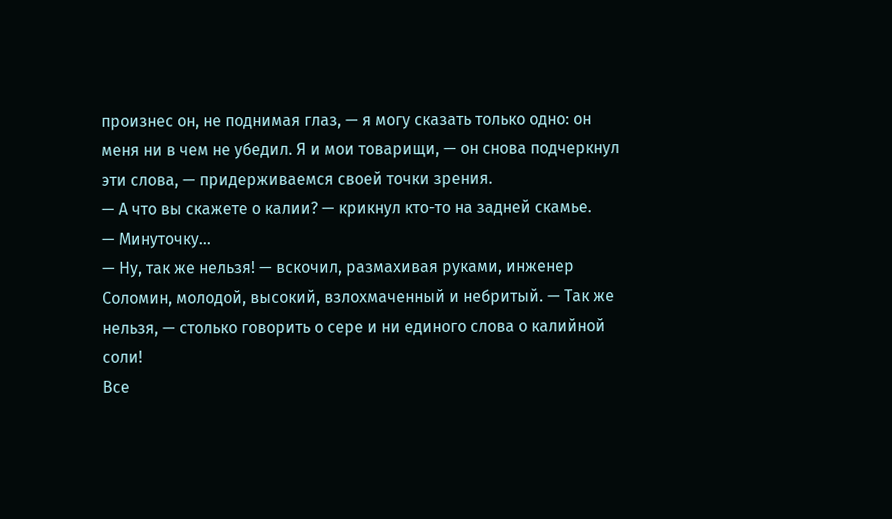произнес он, не поднимая глаз, — я могу сказать только одно: он меня ни в чем не убедил. Я и мои товарищи, — он снова подчеркнул эти слова, — придерживаемся своей точки зрения.
— А что вы скажете о калии? — крикнул кто-то на задней скамье.
— Минуточку…
— Ну, так же нельзя! — вскочил, размахивая руками, инженер Соломин, молодой, высокий, взлохмаченный и небритый. — Так же нельзя, — столько говорить о сере и ни единого слова о калийной соли!
Все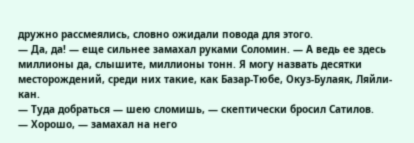дружно рассмеялись, словно ожидали повода для этого.
— Да, да! — еще сильнее замахал руками Соломин. — А ведь ее здесь миллионы да, слышите, миллионы тонн. Я могу назвать десятки месторождений, среди них такие, как Базар-Тюбе, Окуз-Булаяк, Ляйли-кан.
— Туда добраться — шею сломишь, — скептически бросил Сатилов.
— Хорошо, — замахал на него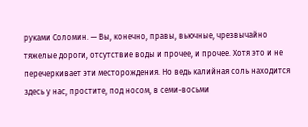руками Соломин. — Вы, конечно, правы, вьючные, чрезвычайно тяжелые дороги, отсутствие воды и прочее, и прочее. Хотя это и не перечеркивает эти месторождения. Но ведь калийная соль находится здесь у нас, простите, под носом, в семи-восьми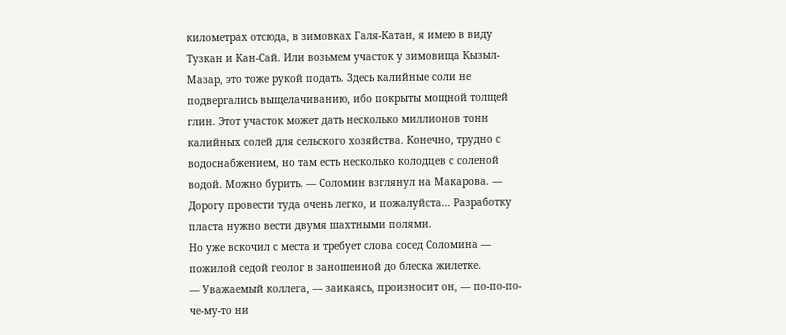километрах отсюда, в зимовках Галя-Катан, я имею в виду Тузкан и Кан-Сай. Или возьмем участок у зимовища Кызыл-Мазар, это тоже рукой подать. Здесь калийные соли не подвергались выщелачиванию, ибо покрыты мощной толщей глин. Этот участок может дать несколько миллионов тонн калийных солей для сельского хозяйства. Конечно, трудно с водоснабжением, но там есть несколько колодцев с соленой водой. Можно бурить. — Соломин взглянул на Макарова. — Дорогу провести туда очень легко, и пожалуйста… Разработку пласта нужно вести двумя шахтными полями.
Но уже вскочил с места и требует слова сосед Соломина — пожилой седой геолог в заношенной до блеска жилетке.
— Уважаемый коллега, — заикаясь, произносит он, — по-по-по-че-му-то ни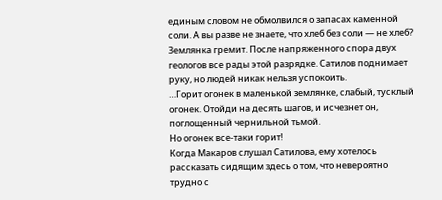единым словом не обмолвился о запасах каменной соли. А вы разве не знаете, что хлеб без соли — не хлеб?
Землянка гремит. После напряженного спора двух геологов все рады этой разрядке. Сатилов поднимает руку, но людей никак нельзя успокоить.
…Горит огонек в маленькой землянке, слабый, тусклый огонек. Отойди на десять шагов, и исчезнет он, поглощенный чернильной тьмой.
Но огонек все-таки горит!
Когда Макаров слушал Сатилова, ему хотелось рассказать сидящим здесь о том, что невероятно трудно с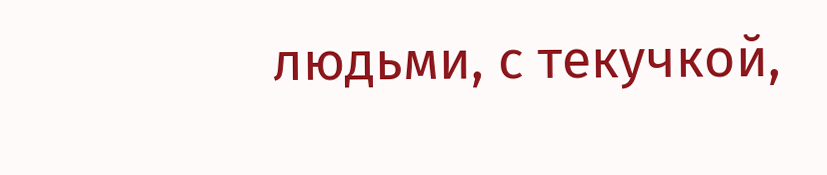людьми, с текучкой,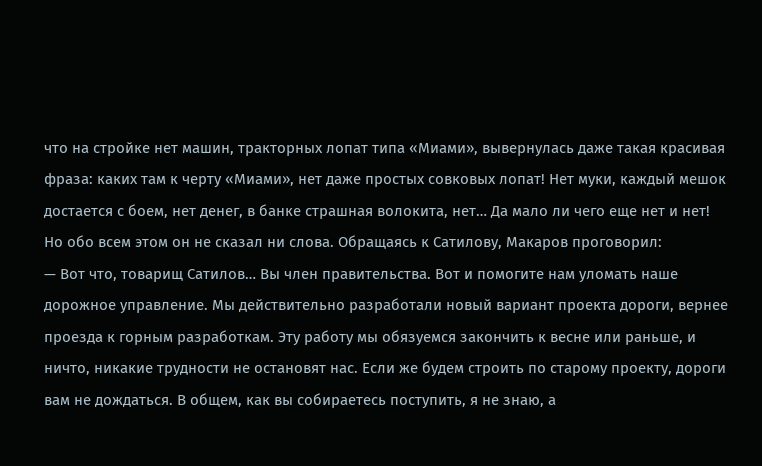что на стройке нет машин, тракторных лопат типа «Миами», вывернулась даже такая красивая фраза: каких там к черту «Миами», нет даже простых совковых лопат! Нет муки, каждый мешок достается с боем, нет денег, в банке страшная волокита, нет… Да мало ли чего еще нет и нет!
Но обо всем этом он не сказал ни слова. Обращаясь к Сатилову, Макаров проговорил:
— Вот что, товарищ Сатилов… Вы член правительства. Вот и помогите нам уломать наше дорожное управление. Мы действительно разработали новый вариант проекта дороги, вернее проезда к горным разработкам. Эту работу мы обязуемся закончить к весне или раньше, и ничто, никакие трудности не остановят нас. Если же будем строить по старому проекту, дороги вам не дождаться. В общем, как вы собираетесь поступить, я не знаю, а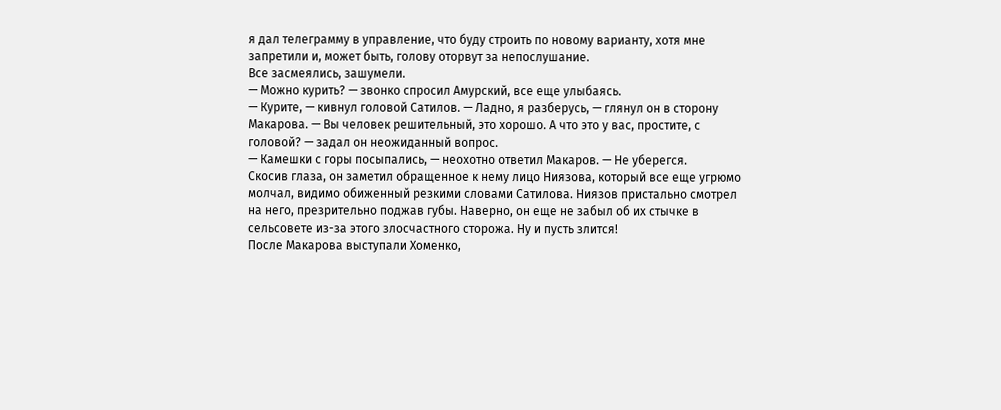я дал телеграмму в управление, что буду строить по новому варианту, хотя мне запретили и, может быть, голову оторвут за непослушание.
Все засмеялись, зашумели.
— Можно курить? — звонко спросил Амурский, все еще улыбаясь.
— Курите, — кивнул головой Сатилов. — Ладно, я разберусь, — глянул он в сторону Макарова. — Вы человек решительный, это хорошо. А что это у вас, простите, с головой? — задал он неожиданный вопрос.
— Камешки с горы посыпались, — неохотно ответил Макаров. — Не уберегся.
Скосив глаза, он заметил обращенное к нему лицо Ниязова, который все еще угрюмо молчал, видимо обиженный резкими словами Сатилова. Ниязов пристально смотрел на него, презрительно поджав губы. Наверно, он еще не забыл об их стычке в сельсовете из-за этого злосчастного сторожа. Ну и пусть злится!
После Макарова выступали Хоменко,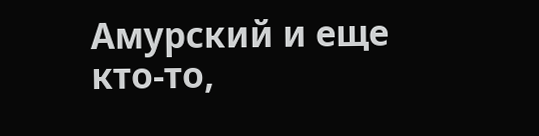Амурский и еще кто-то,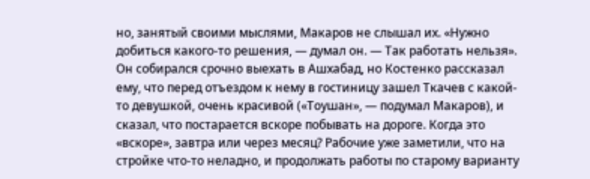но, занятый своими мыслями, Макаров не слышал их. «Нужно добиться какого-то решения, — думал он. — Так работать нельзя».
Он собирался срочно выехать в Ашхабад, но Костенко рассказал ему, что перед отъездом к нему в гостиницу зашел Ткачев с какой-то девушкой, очень красивой («Тоушан», — подумал Макаров), и сказал, что постарается вскоре побывать на дороге. Когда это «вскоре», завтра или через месяц? Рабочие уже заметили, что на стройке что-то неладно, и продолжать работы по старому варианту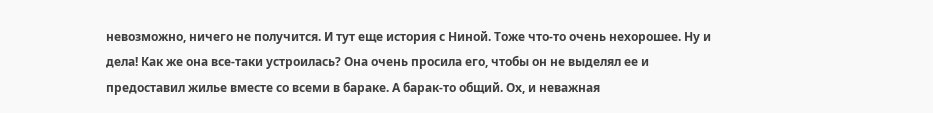невозможно, ничего не получится. И тут еще история с Ниной. Тоже что-то очень нехорошее. Ну и дела! Как же она все-таки устроилась? Она очень просила его, чтобы он не выделял ее и предоставил жилье вместе со всеми в бараке. А барак-то общий. Ох, и неважная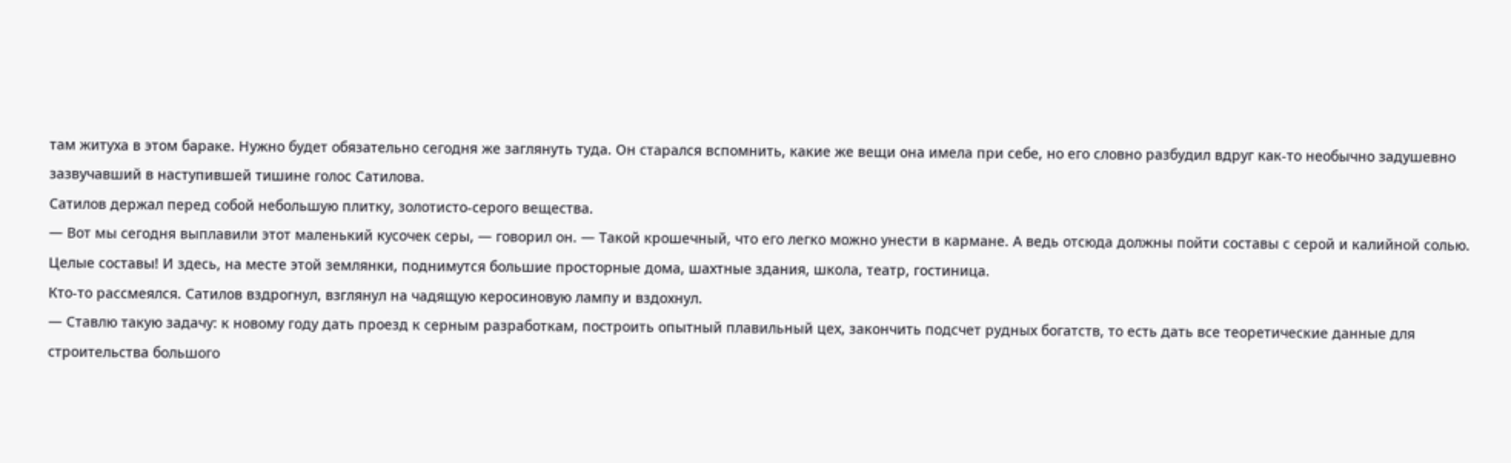там житуха в этом бараке. Нужно будет обязательно сегодня же заглянуть туда. Он старался вспомнить, какие же вещи она имела при себе, но его словно разбудил вдруг как-то необычно задушевно зазвучавший в наступившей тишине голос Сатилова.
Сатилов держал перед собой небольшую плитку, золотисто-серого вещества.
— Вот мы сегодня выплавили этот маленький кусочек серы, — говорил он. — Такой крошечный, что его легко можно унести в кармане. А ведь отсюда должны пойти составы с серой и калийной солью. Целые составы! И здесь, на месте этой землянки, поднимутся большие просторные дома, шахтные здания, школа, театр, гостиница.
Кто-то рассмеялся. Сатилов вздрогнул, взглянул на чадящую керосиновую лампу и вздохнул.
— Ставлю такую задачу: к новому году дать проезд к серным разработкам, построить опытный плавильный цех, закончить подсчет рудных богатств, то есть дать все теоретические данные для строительства большого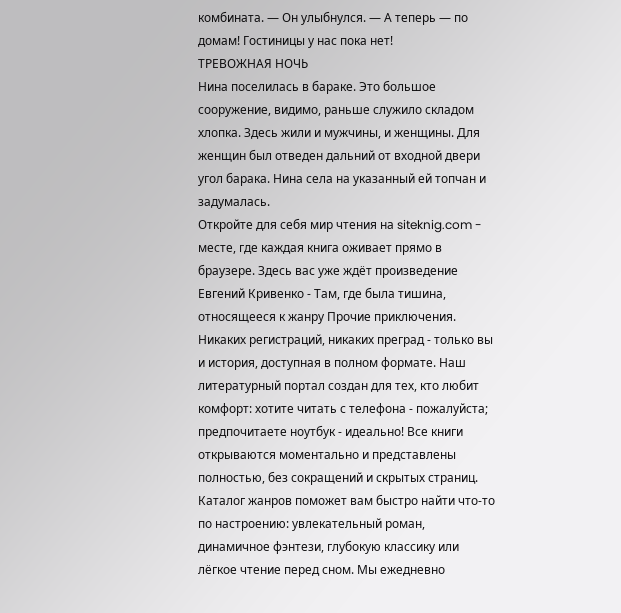комбината. — Он улыбнулся. — А теперь — по домам! Гостиницы у нас пока нет!
ТРЕВОЖНАЯ НОЧЬ
Нина поселилась в бараке. Это большое сооружение, видимо, раньше служило складом хлопка. Здесь жили и мужчины, и женщины. Для женщин был отведен дальний от входной двери угол барака. Нина села на указанный ей топчан и задумалась.
Откройте для себя мир чтения на siteknig.com - месте, где каждая книга оживает прямо в браузере. Здесь вас уже ждёт произведение Евгений Кривенко - Там, где была тишина, относящееся к жанру Прочие приключения. Никаких регистраций, никаких преград - только вы и история, доступная в полном формате. Наш литературный портал создан для тех, кто любит комфорт: хотите читать с телефона - пожалуйста; предпочитаете ноутбук - идеально! Все книги открываются моментально и представлены полностью, без сокращений и скрытых страниц. Каталог жанров поможет вам быстро найти что-то по настроению: увлекательный роман, динамичное фэнтези, глубокую классику или лёгкое чтение перед сном. Мы ежедневно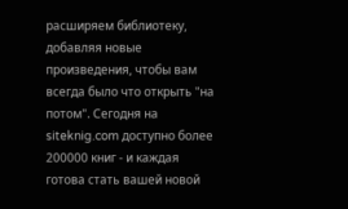расширяем библиотеку, добавляя новые произведения, чтобы вам всегда было что открыть "на потом". Сегодня на siteknig.com доступно более 200000 книг - и каждая готова стать вашей новой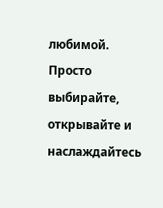любимой. Просто выбирайте, открывайте и наслаждайтесь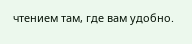чтением там, где вам удобно.